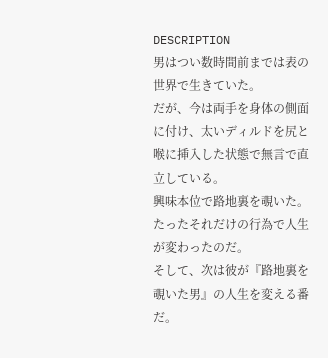DESCRIPTION
男はつい数時間前までは表の世界で生きていた。
だが、今は両手を身体の側面に付け、太いディルドを尻と喉に挿入した状態で無言で直立している。
興味本位で路地裏を覗いた。たったそれだけの行為で人生が変わったのだ。
そして、次は彼が『路地裏を覗いた男』の人生を変える番だ。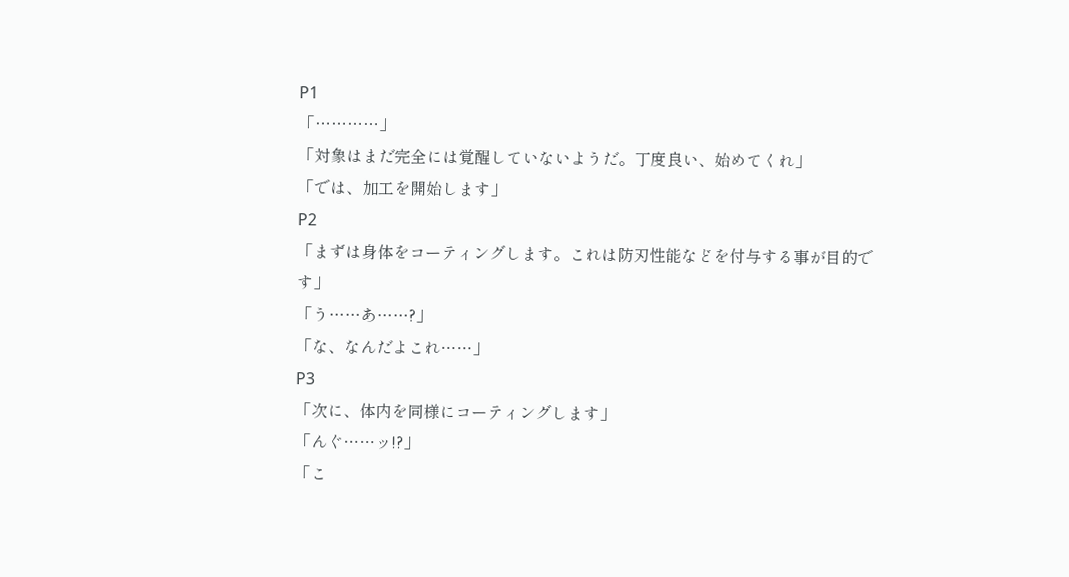P1
「…………」
「対象はまだ完全には覚醒していないようだ。丁度良い、始めてくれ」
「では、加工を開始します」
P2
「まずは身体をコーティングします。これは防刃性能などを付与する事が目的です」
「う……あ……?」
「な、なんだよこれ……」
P3
「次に、体内を同様にコーティングします」
「んぐ……ッ!?」
「こ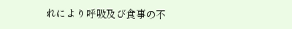れにより呼吸及び食事の不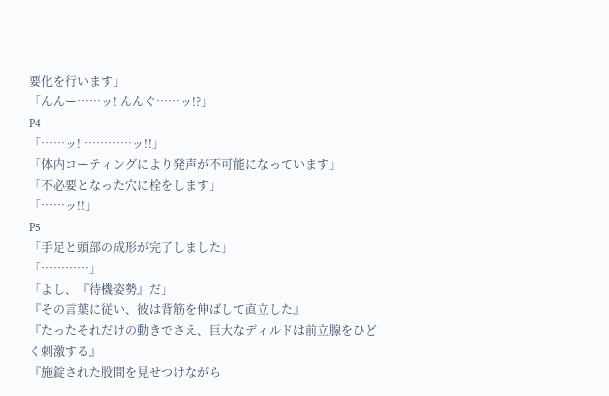要化を行います」
「んんー……ッ! んんぐ……ッ!?」
P4
「……ッ! …………ッ!!」
「体内コーティングにより発声が不可能になっています」
「不必要となった穴に栓をします」
「……ッ!!」
P5
「手足と頭部の成形が完了しました」
「…………」
「よし、『待機姿勢』だ」
『その言葉に従い、彼は背筋を伸ばして直立した』
『たったそれだけの動きでさえ、巨大なディルドは前立腺をひどく刺激する』
『施錠された股間を見せつけながら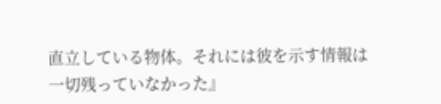直立している物体。それには彼を示す情報は一切残っていなかった』